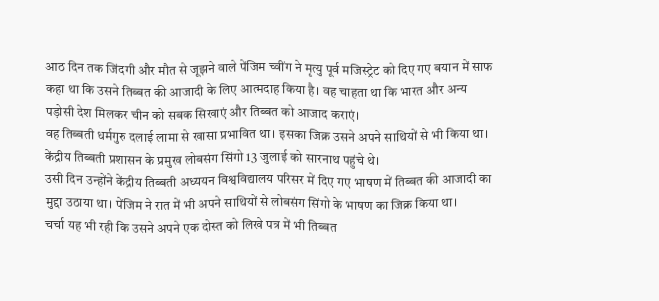आठ दिन तक जिंदगी और मौत से जूझने वाले पेंजिम च्वींग ने मृत्यु पूर्व मजिस्ट्रेट को दिए गए बयान में साफ कहा था कि उसने तिब्बत की आजादी के लिए आत्मदाह किया है। वह चाहता था कि भारत और अन्य पड़ोसी देश मिलकर चीन को सबक सिखाएं और तिब्बत को आजाद कराएं।
वह तिब्बती धर्मगुरु दलाई लामा से खासा प्रभावित था। इसका जिक्र उसने अपने साथियों से भी किया था।
केंद्रीय तिब्बती प्रशासन के प्रमुख लोबसंग सिंगो 13 जुलाई को सारनाथ पहुंचे थे।
उसी दिन उन्होंने केंद्रीय तिब्बती अध्ययन विश्वविद्यालय परिसर में दिए गए भाषण में तिब्बत की आजादी का मुद्दा उठाया था। पेंजिम ने रात में भी अपने साथियों से लोबसंग सिंगो के भाषण का जिक्र किया था।
चर्चा यह भी रही कि उसने अपने एक दोस्त को लिखे पत्र में भी तिब्बत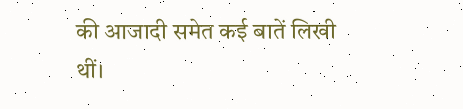की आजादी समेत कई बातें लिखी थीं।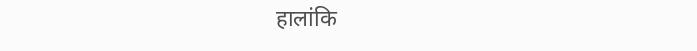हालांकि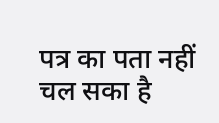पत्र का पता नहीं चल सका है